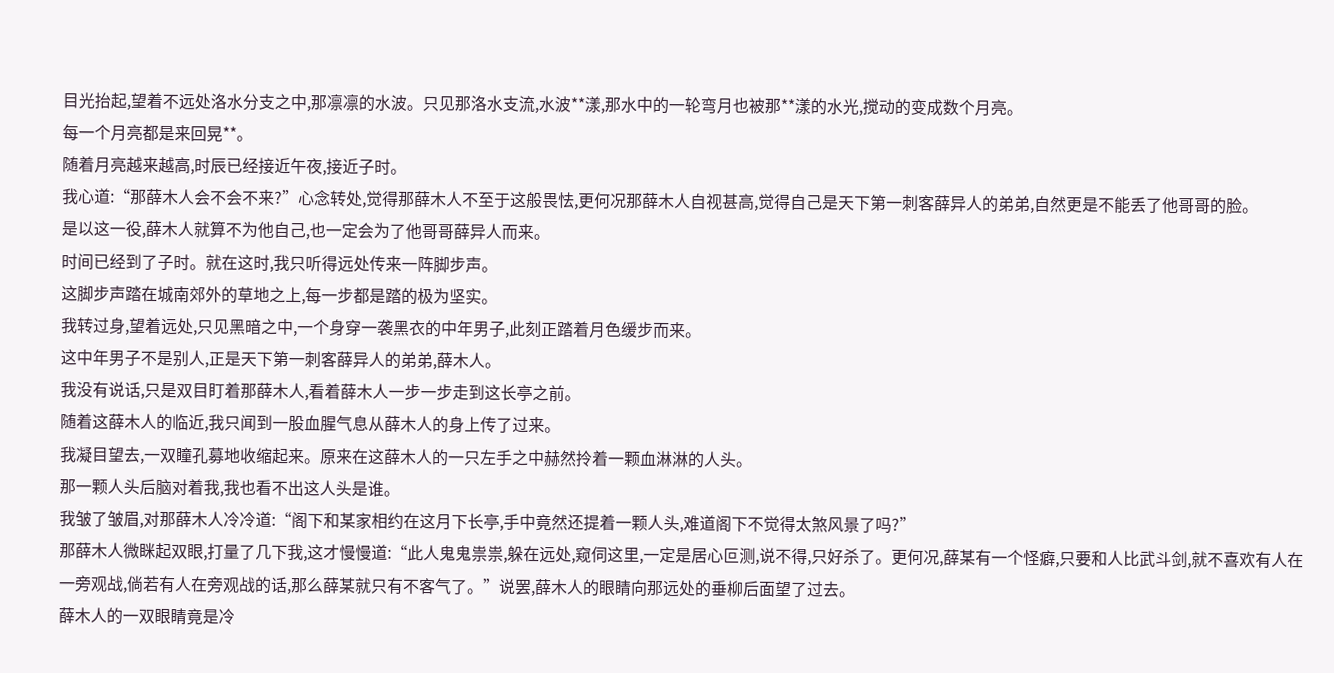目光抬起,望着不远处洛水分支之中,那凛凛的水波。只见那洛水支流,水波**漾,那水中的一轮弯月也被那**漾的水光,搅动的变成数个月亮。
每一个月亮都是来回晃**。
随着月亮越来越高,时辰已经接近午夜,接近子时。
我心道:“那薛木人会不会不来?”心念转处,觉得那薛木人不至于这般畏怯,更何况那薛木人自视甚高,觉得自己是天下第一刺客薛异人的弟弟,自然更是不能丢了他哥哥的脸。
是以这一役,薛木人就算不为他自己,也一定会为了他哥哥薛异人而来。
时间已经到了子时。就在这时,我只听得远处传来一阵脚步声。
这脚步声踏在城南郊外的草地之上,每一步都是踏的极为坚实。
我转过身,望着远处,只见黑暗之中,一个身穿一袭黑衣的中年男子,此刻正踏着月色缓步而来。
这中年男子不是别人,正是天下第一刺客薛异人的弟弟,薛木人。
我没有说话,只是双目盯着那薛木人,看着薛木人一步一步走到这长亭之前。
随着这薛木人的临近,我只闻到一股血腥气息从薛木人的身上传了过来。
我凝目望去,一双瞳孔募地收缩起来。原来在这薛木人的一只左手之中赫然拎着一颗血淋淋的人头。
那一颗人头后脑对着我,我也看不出这人头是谁。
我皱了皱眉,对那薛木人冷冷道:“阁下和某家相约在这月下长亭,手中竟然还提着一颗人头,难道阁下不觉得太煞风景了吗?”
那薛木人微眯起双眼,打量了几下我,这才慢慢道:“此人鬼鬼祟祟,躲在远处,窥伺这里,一定是居心叵测,说不得,只好杀了。更何况,薛某有一个怪癖,只要和人比武斗剑,就不喜欢有人在一旁观战,倘若有人在旁观战的话,那么薛某就只有不客气了。”说罢,薛木人的眼睛向那远处的垂柳后面望了过去。
薛木人的一双眼睛竟是冷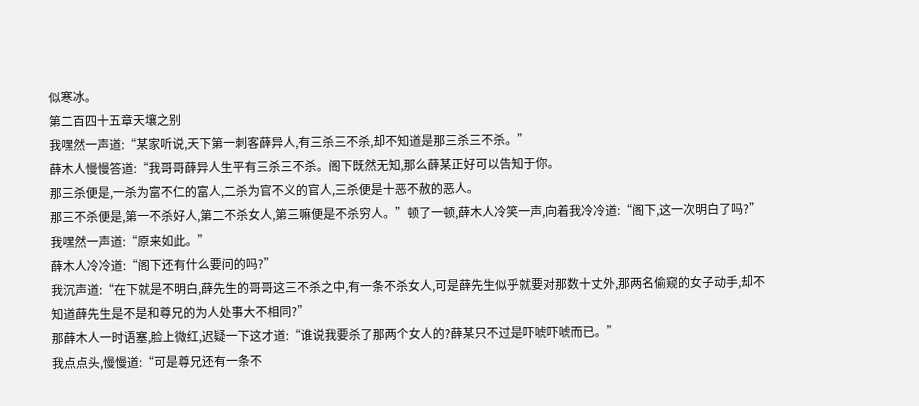似寒冰。
第二百四十五章天壤之别
我嘿然一声道:“某家听说,天下第一刺客薛异人,有三杀三不杀,却不知道是那三杀三不杀。”
薛木人慢慢答道:“我哥哥薛异人生平有三杀三不杀。阁下既然无知,那么薛某正好可以告知于你。
那三杀便是,一杀为富不仁的富人,二杀为官不义的官人,三杀便是十恶不赦的恶人。
那三不杀便是,第一不杀好人,第二不杀女人,第三嘛便是不杀穷人。”顿了一顿,薛木人冷笑一声,向着我冷冷道:“阁下,这一次明白了吗?”
我嘿然一声道:“原来如此。”
薛木人冷冷道:“阁下还有什么要问的吗?”
我沉声道:“在下就是不明白,薛先生的哥哥这三不杀之中,有一条不杀女人,可是薛先生似乎就要对那数十丈外,那两名偷窥的女子动手,却不知道薛先生是不是和尊兄的为人处事大不相同?”
那薛木人一时语塞,脸上微红,迟疑一下这才道:“谁说我要杀了那两个女人的?薛某只不过是吓唬吓唬而已。”
我点点头,慢慢道:“可是尊兄还有一条不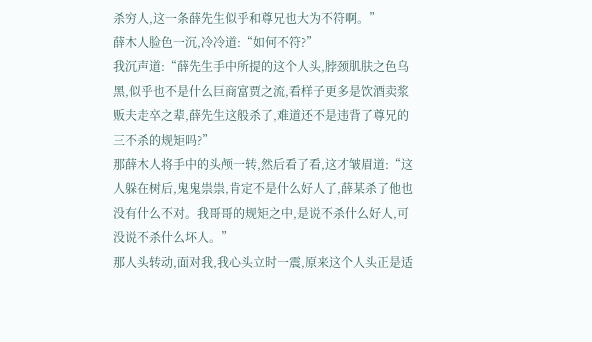杀穷人,这一条薛先生似乎和尊兄也大为不符啊。”
薛木人脸色一沉,冷冷道:“如何不符?”
我沉声道:“薛先生手中所提的这个人头,脖颈肌肤之色乌黑,似乎也不是什么巨商富贾之流,看样子更多是饮酒卖浆贩夫走卒之辈,薛先生这般杀了,难道还不是违背了尊兄的三不杀的规矩吗?”
那薛木人将手中的头颅一转,然后看了看,这才皱眉道:“这人躲在树后,鬼鬼祟祟,肯定不是什么好人了,薛某杀了他也没有什么不对。我哥哥的规矩之中,是说不杀什么好人,可没说不杀什么坏人。”
那人头转动,面对我,我心头立时一震,原来这个人头正是适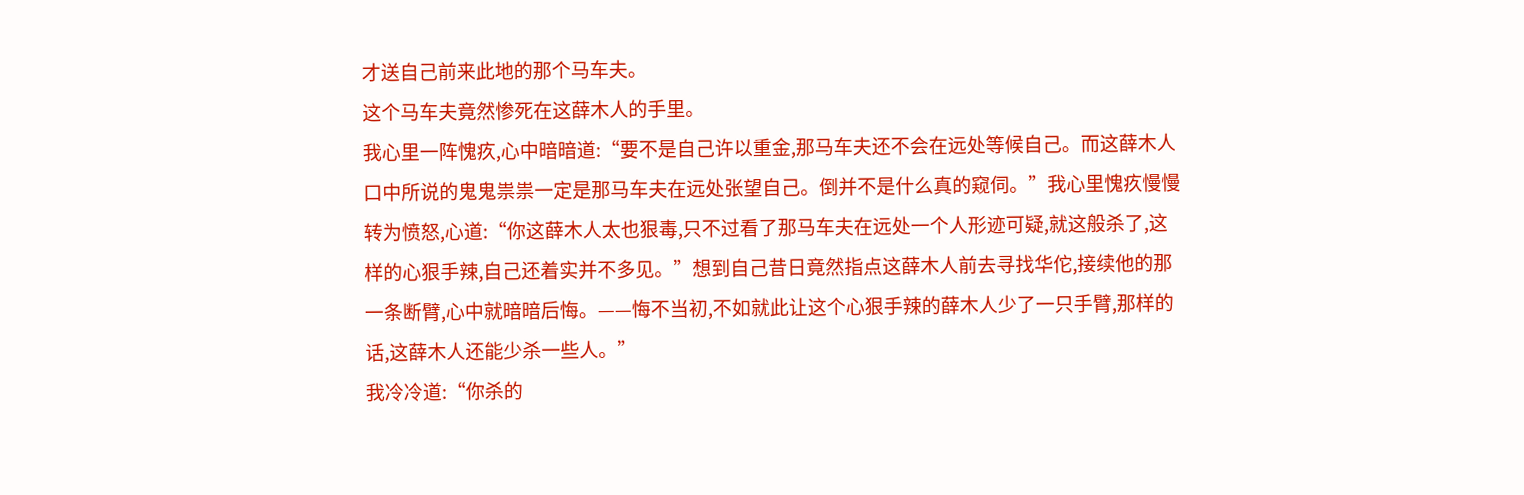才送自己前来此地的那个马车夫。
这个马车夫竟然惨死在这薛木人的手里。
我心里一阵愧疚,心中暗暗道:“要不是自己许以重金,那马车夫还不会在远处等候自己。而这薛木人口中所说的鬼鬼祟祟一定是那马车夫在远处张望自己。倒并不是什么真的窥伺。”我心里愧疚慢慢转为愤怒,心道:“你这薛木人太也狠毒,只不过看了那马车夫在远处一个人形迹可疑,就这般杀了,这样的心狠手辣,自己还着实并不多见。”想到自己昔日竟然指点这薛木人前去寻找华佗,接续他的那一条断臂,心中就暗暗后悔。——悔不当初,不如就此让这个心狠手辣的薛木人少了一只手臂,那样的话,这薛木人还能少杀一些人。”
我冷冷道:“你杀的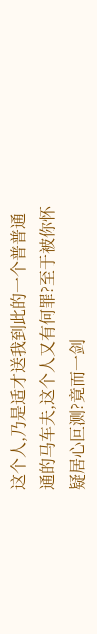这个人,乃是适才送我到此的一个普普通通的马车夫,这个人又有何罪?至于被你怀疑居心叵测?竟而一剑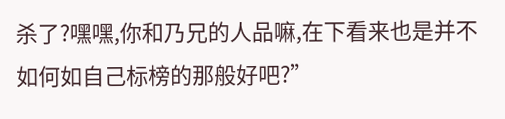杀了?嘿嘿,你和乃兄的人品嘛,在下看来也是并不如何如自己标榜的那般好吧?”